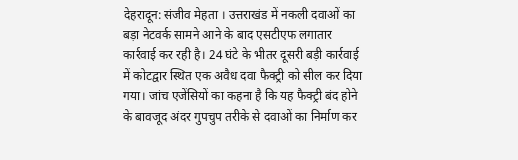देहरादून: संजीव मेहता । उत्तराखंड में नकली दवाओं का बड़ा नेटवर्क सामने आने के बाद एसटीएफ लगातार कार्रवाई कर रही है। 24 घंटे के भीतर दूसरी बड़ी कार्रवाई में कोटद्वार स्थित एक अवैध दवा फैक्ट्री को सील कर दिया गया। जांच एजेंसियों का कहना है कि यह फैक्ट्री बंद होने के बावजूद अंदर गुपचुप तरीके से दवाओं का निर्माण कर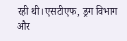रही थी।एसटीएफ, ड्रग विभाग और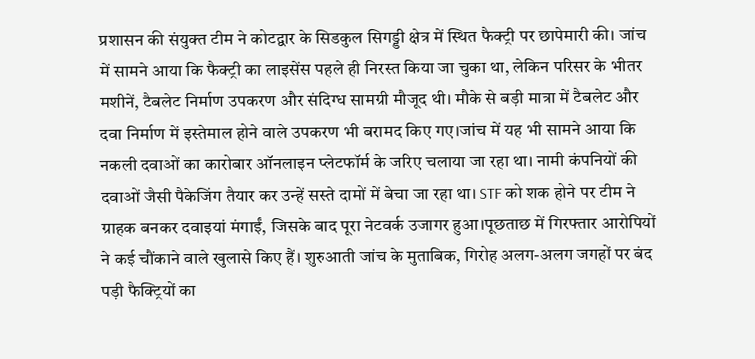प्रशासन की संयुक्त टीम ने कोटद्वार के सिडकुल सिगड्डी क्षेत्र में स्थित फैक्ट्री पर छापेमारी की। जांच में सामने आया कि फैक्ट्री का लाइसेंस पहले ही निरस्त किया जा चुका था, लेकिन परिसर के भीतर मशीनें, टैबलेट निर्माण उपकरण और संदिग्ध सामग्री मौजूद थी। मौके से बड़ी मात्रा में टैबलेट और दवा निर्माण में इस्तेमाल होने वाले उपकरण भी बरामद किए गए।जांच में यह भी सामने आया कि नकली दवाओं का कारोबार ऑनलाइन प्लेटफॉर्म के जरिए चलाया जा रहा था। नामी कंपनियों की दवाओं जैसी पैकेजिंग तैयार कर उन्हें सस्ते दामों में बेचा जा रहा था। STF को शक होने पर टीम ने ग्राहक बनकर दवाइयां मंगाईं, जिसके बाद पूरा नेटवर्क उजागर हुआ।पूछताछ में गिरफ्तार आरोपियों ने कई चौंकाने वाले खुलासे किए हैं। शुरुआती जांच के मुताबिक, गिरोह अलग-अलग जगहों पर बंद पड़ी फैक्ट्रियों का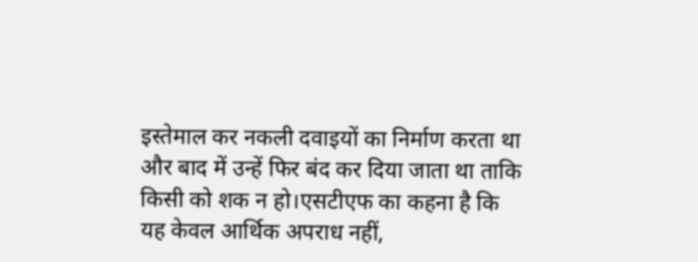इस्तेमाल कर नकली दवाइयों का निर्माण करता था और बाद में उन्हें फिर बंद कर दिया जाता था ताकि किसी को शक न हो।एसटीएफ का कहना है कि यह केवल आर्थिक अपराध नहीं,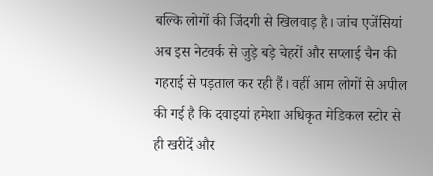बल्कि लोगों की जिंदगी से खिलवाड़ है। जांच एजेंसियां अब इस नेटवर्क से जुड़े बड़े चेहरों और सप्लाई चैन की गहराई से पड़ताल कर रही हैं। वहीं आम लोगों से अपील की गई है कि दवाइयां हमेशा अधिकृत मेडिकल स्टोर से ही खरीदें और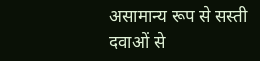असामान्य रूप से सस्ती दवाओं से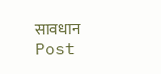सावधान Post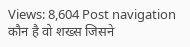Views: 8,604 Post navigation कौन है वो शख्स जिसने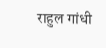राहुल गांधी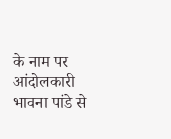के नाम पर आंदोलकारी भावना पांडे से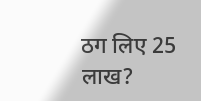ठग लिए 25 लाख?